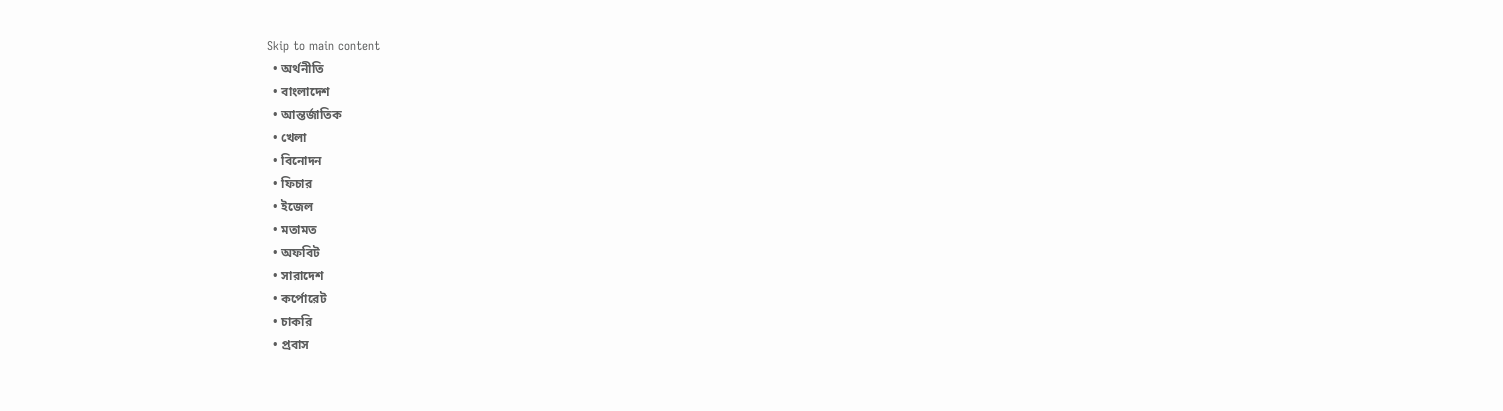Skip to main content
  • অর্থনীতি
  • বাংলাদেশ
  • আন্তর্জাতিক
  • খেলা
  • বিনোদন
  • ফিচার
  • ইজেল
  • মতামত
  • অফবিট
  • সারাদেশ
  • কর্পোরেট
  • চাকরি
  • প্রবাস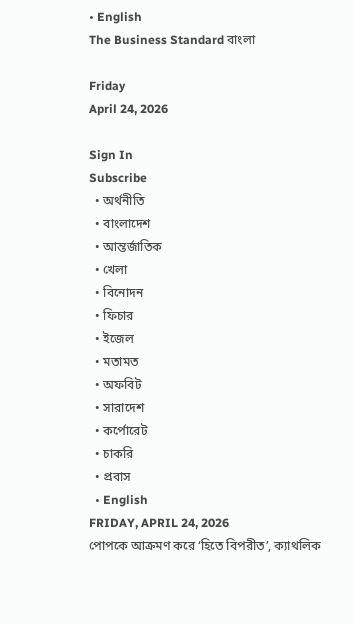• English
The Business Standard বাংলা

Friday
April 24, 2026

Sign In
Subscribe
  • অর্থনীতি
  • বাংলাদেশ
  • আন্তর্জাতিক
  • খেলা
  • বিনোদন
  • ফিচার
  • ইজেল
  • মতামত
  • অফবিট
  • সারাদেশ
  • কর্পোরেট
  • চাকরি
  • প্রবাস
  • English
FRIDAY, APRIL 24, 2026
পোপকে আক্রমণ করে ‘হিতে বিপরীত’, ক্যাথলিক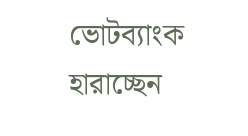ভোটব্যাংক হারাচ্ছেন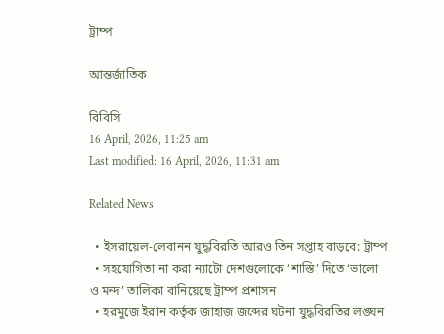ট্রাম্প

আন্তর্জাতিক

বিবিসি
16 April, 2026, 11:25 am
Last modified: 16 April, 2026, 11:31 am

Related News

  • ইসরায়েল-লেবানন যুদ্ধবিরতি আরও তিন সপ্তাহ বাড়বে: ট্রাম্প
  • সহযোগিতা না করা ন্যাটো দেশগুলোকে ‘শাস্তি’ দিতে ‘ভালো ও মন্দ’ তালিকা বানিয়েছে ট্রাম্প প্রশাসন
  • হরমুজে ইরান কর্তৃক জাহাজ জব্দের ঘটনা যুদ্ধবিরতির লঙ্ঘন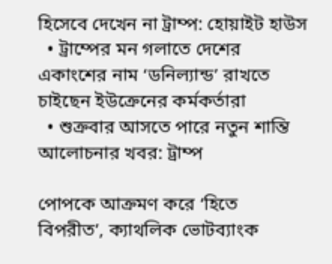হিসেবে দেখেন না ট্রাম্প: হোয়াইট হাউস
  • ট্রাম্পের মন গলাতে দেশের একাংশের নাম ‘ডনিল্যান্ড’ রাখতে চাইছেন ইউক্রেনের কর্মকর্তারা
  • শুক্রবার আসতে পারে নতুন শান্তি আলোচনার খবর: ট্রাম্প

পোপকে আক্রমণ করে ‘হিতে বিপরীত’, ক্যাথলিক ভোটব্যাংক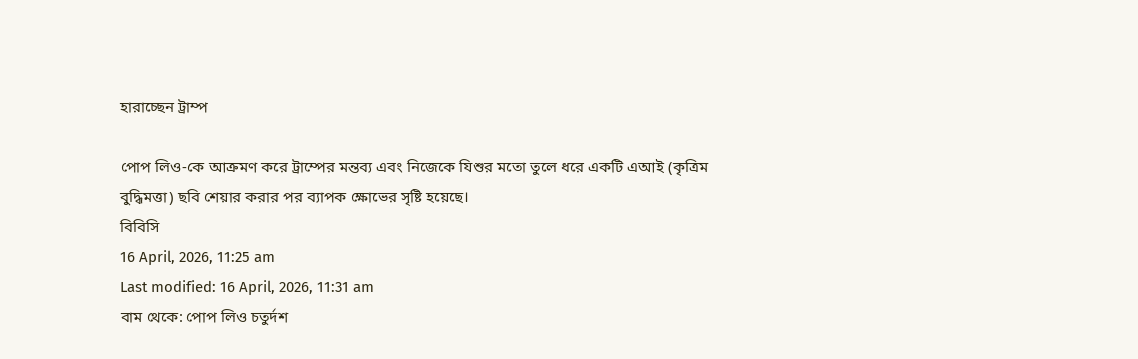হারাচ্ছেন ট্রাম্প

পোপ লিও-কে আক্রমণ করে ট্রাম্পের মন্তব্য এবং নিজেকে যিশুর মতো তুলে ধরে একটি এআই (কৃত্রিম বুদ্ধিমত্তা) ছবি শেয়ার করার পর ব্যাপক ক্ষোভের সৃষ্টি হয়েছে।
বিবিসি
16 April, 2026, 11:25 am
Last modified: 16 April, 2026, 11:31 am
বাম থেকে: পোপ লিও চতুর্দশ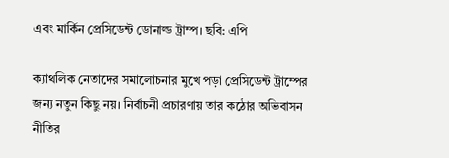এবং মার্কিন প্রেসিডেন্ট ডোনাল্ড ট্রাম্প। ছবি: এপি

ক্যাথলিক নেতাদের সমালোচনার মুখে পড়া প্রেসিডেন্ট ট্রাম্পের জন্য নতুন কিছু নয়। নির্বাচনী প্রচারণায় তার কঠোর অভিবাসন নীতির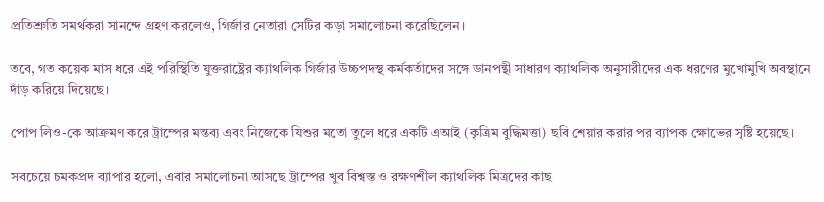প্রতিশ্রুতি সমর্থকরা সানন্দে গ্রহণ করলেও, গির্জার নেতারা সেটির কড়া সমালোচনা করেছিলেন।

তবে, গত কয়েক মাস ধরে এই পরিস্থিতি যুক্তরাষ্ট্রের ক্যাথলিক গির্জার উচ্চপদস্থ কর্মকর্তাদের সঙ্গে ডানপন্থী সাধারণ ক্যাথলিক অনুসারীদের এক ধরণের মুখোমুখি অবস্থানে দাঁড় করিয়ে দিয়েছে।

পোপ লিও-কে আক্রমণ করে ট্রাম্পের মন্তব্য এবং নিজেকে যিশুর মতো তুলে ধরে একটি এআই (কৃত্রিম বুদ্ধিমত্তা) ছবি শেয়ার করার পর ব্যাপক ক্ষোভের সৃষ্টি হয়েছে।

সবচেয়ে চমকপ্রদ ব্যাপার হলো, এবার সমালোচনা আসছে ট্রাম্পের খুব বিশ্বস্ত ও রক্ষণশীল ক্যাথলিক মিত্রদের কাছ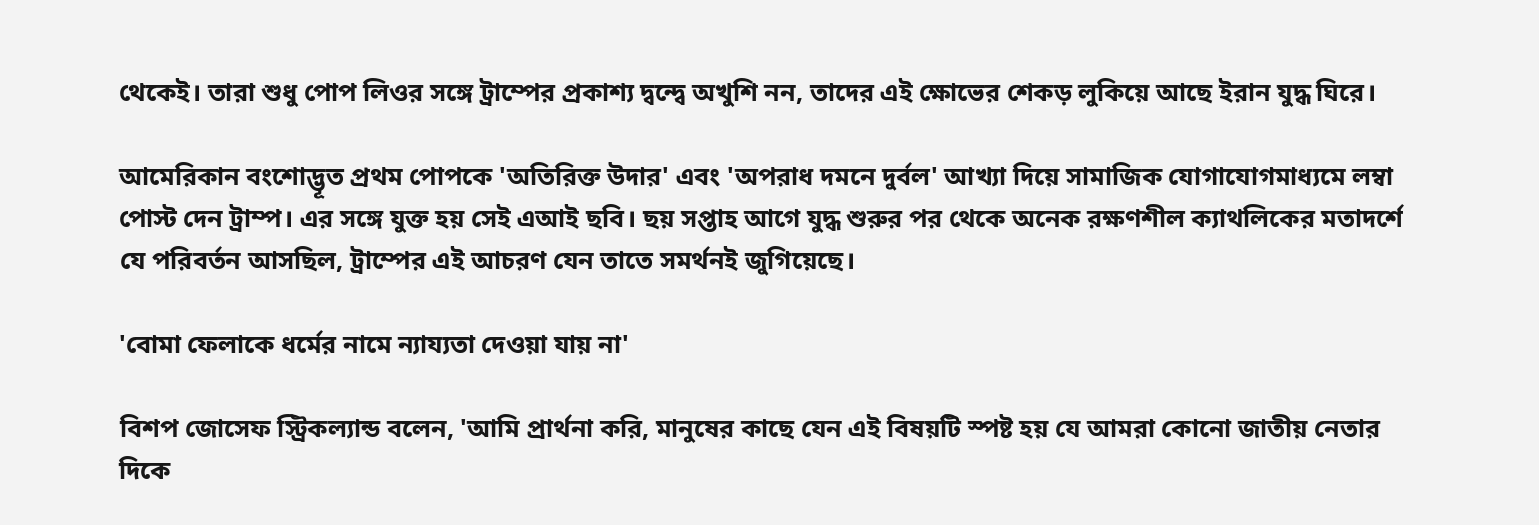থেকেই। তারা শুধু পোপ লিওর সঙ্গে ট্রাম্পের প্রকাশ্য দ্বন্দ্বে অখুশি নন, তাদের এই ক্ষোভের শেকড় লুকিয়ে আছে ইরান যুদ্ধ ঘিরে।

আমেরিকান বংশোদ্ভূত প্রথম পোপকে 'অতিরিক্ত উদার' এবং 'অপরাধ দমনে দুর্বল' আখ্যা দিয়ে সামাজিক যোগাযোগমাধ্যমে লম্বা পোস্ট দেন ট্রাম্প। এর সঙ্গে যুক্ত হয় সেই এআই ছবি। ছয় সপ্তাহ আগে যুদ্ধ শুরুর পর থেকে অনেক রক্ষণশীল ক্যাথলিকের মতাদর্শে যে পরিবর্তন আসছিল, ট্রাম্পের এই আচরণ যেন তাতে সমর্থনই জুগিয়েছে।

'বোমা ফেলাকে ধর্মের নামে ন্যায্যতা দেওয়া যায় না'

বিশপ জোসেফ স্ট্রিকল্যান্ড বলেন, 'আমি প্রার্থনা করি, মানুষের কাছে যেন এই বিষয়টি স্পষ্ট হয় যে আমরা কোনো জাতীয় নেতার দিকে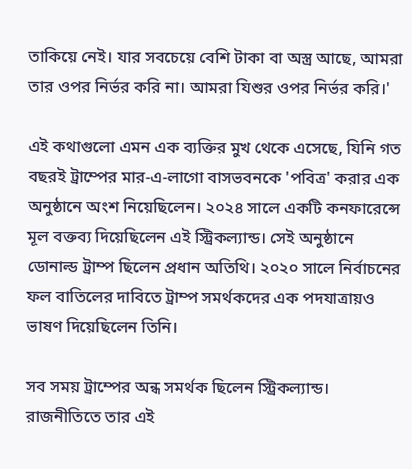তাকিয়ে নেই। যার সবচেয়ে বেশি টাকা বা অস্ত্র আছে, আমরা তার ওপর নির্ভর করি না। আমরা যিশুর ওপর নির্ভর করি।'

এই কথাগুলো এমন এক ব্যক্তির মুখ থেকে এসেছে, যিনি গত বছরই ট্রাম্পের মার-এ-লাগো বাসভবনকে 'পবিত্র' করার এক অনুষ্ঠানে অংশ নিয়েছিলেন। ২০২৪ সালে একটি কনফারেন্সে মূল বক্তব্য দিয়েছিলেন এই স্ট্রিকল্যান্ড। সেই অনুষ্ঠানে ডোনাল্ড ট্রাম্প ছিলেন প্রধান অতিথি। ২০২০ সালে নির্বাচনের ফল বাতিলের দাবিতে ট্রাম্প সমর্থকদের এক পদযাত্রায়ও ভাষণ দিয়েছিলেন তিনি।

সব সময় ট্রাম্পের অন্ধ সমর্থক ছিলেন স্ট্রিকল্যান্ড। রাজনীতিতে তার এই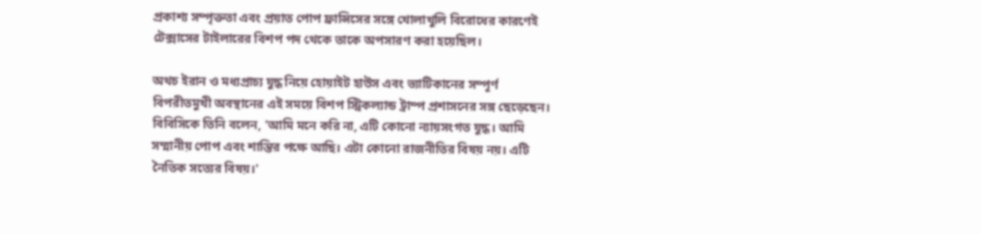প্রকাশ্য সম্পৃক্ততা এবং প্রয়াত পোপ ফ্রান্সিসের সঙ্গে খোলাখুলি বিরোধের কারণেই টেক্সাসের টাইলারের বিশপ পদ থেকে তাকে অপসারণ করা হয়েছিল।

অথচ ইরান ও মধ্যপ্রাচ্য যুদ্ধ নিয়ে হোয়াইট হাউস এবং ভ্যাটিকানের সম্পূর্ণ বিপরীতমুখী অবস্থানের এই সময়ে বিশপ স্ট্রিকল্যান্ড ট্রাম্প প্রশাসনের সঙ্গ ছেড়েছেন। বিবিসিকে তিনি বলেন, 'আমি মনে করি না, এটি কোনো ন্যায়সংগত যুদ্ধ। আমি সম্মানীয় পোপ এবং শান্তির পক্ষে আছি। এটা কোনো রাজনীতির বিষয় নয়। এটি নৈতিক সত্যের বিষয়।'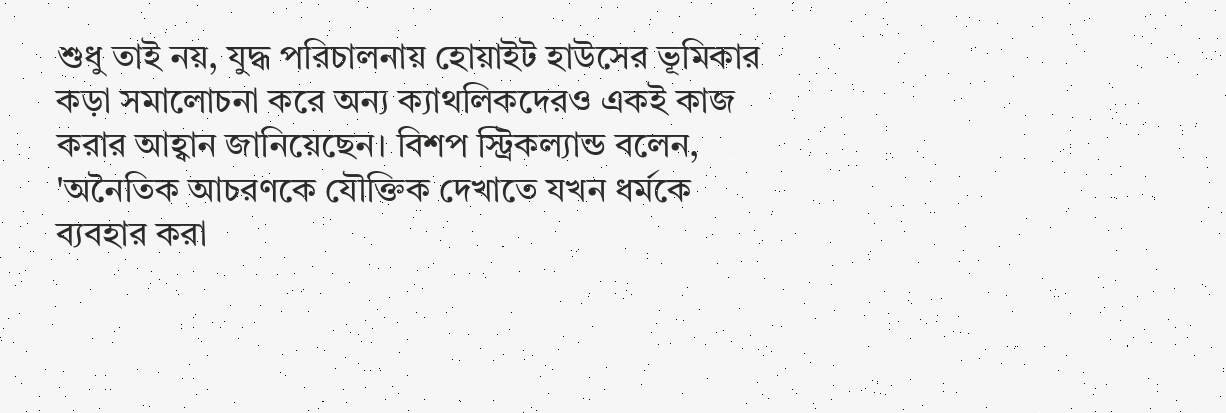শুধু তাই নয়, যুদ্ধ পরিচালনায় হোয়াইট হাউসের ভূমিকার কড়া সমালোচনা করে অন্য ক্যাথলিকদেরও একই কাজ করার আহ্বান জানিয়েছেন। বিশপ স্ট্রিকল্যান্ড বলেন, 'অনৈতিক আচরণকে যৌক্তিক দেখাতে যখন ধর্মকে ব্যবহার করা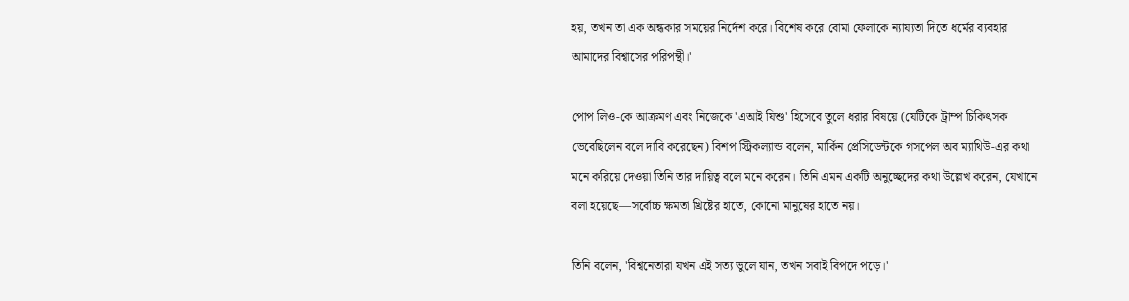হয়, তখন তা এক অন্ধকার সময়ের নির্দেশ করে। বিশেষ করে বোমা ফেলাকে ন্যায্যতা দিতে ধর্মের ব্যবহার আমাদের বিশ্বাসের পরিপন্থী।'

পোপ লিও-কে আক্রমণ এবং নিজেকে 'এআই যিশু' হিসেবে তুলে ধরার বিষয়ে (যেটিকে ট্রাম্প চিকিৎসক ভেবেছিলেন বলে দাবি করেছেন) বিশপ স্ট্রিকল্যান্ড বলেন, মার্কিন প্রেসিডেন্টকে গসপেল অব ম্যাথিউ-এর কথা মনে করিয়ে দেওয়া তিনি তার দায়িত্ব বলে মনে করেন। তিনি এমন একটি অনুচ্ছেদের কথা উল্লেখ করেন, যেখানে বলা হয়েছে—সর্বোচ্চ ক্ষমতা খ্রিষ্টের হাতে, কোনো মানুষের হাতে নয়।

তিনি বলেন, 'বিশ্বনেতারা যখন এই সত্য ভুলে যান, তখন সবাই বিপদে পড়ে।'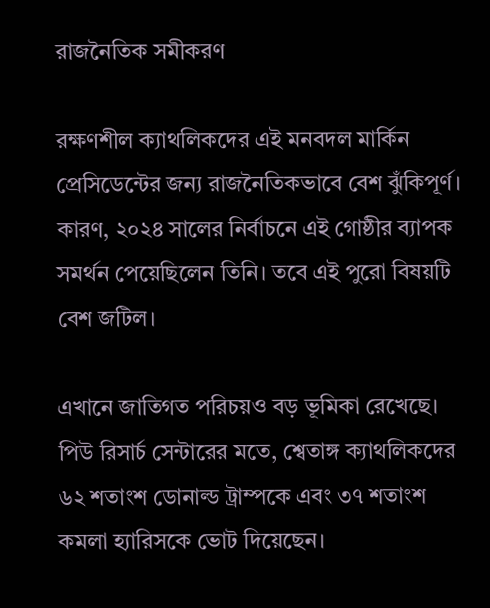রাজনৈতিক সমীকরণ

রক্ষণশীল ক্যাথলিকদের এই মনবদল মার্কিন প্রেসিডেন্টের জন্য রাজনৈতিকভাবে বেশ ঝুঁকিপূর্ণ। কারণ, ২০২৪ সালের নির্বাচনে এই গোষ্ঠীর ব্যাপক সমর্থন পেয়েছিলেন তিনি। তবে এই পুরো বিষয়টি বেশ জটিল।

এখানে জাতিগত পরিচয়ও বড় ভূমিকা রেখেছে। পিউ রিসার্চ সেন্টারের মতে, শ্বেতাঙ্গ ক্যাথলিকদের ৬২ শতাংশ ডোনাল্ড ট্রাম্পকে এবং ৩৭ শতাংশ কমলা হ্যারিসকে ভোট দিয়েছেন।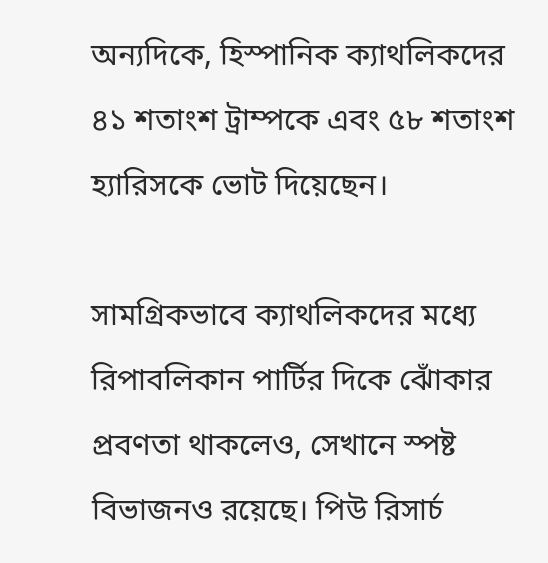অন্যদিকে, হিস্পানিক ক্যাথলিকদের ৪১ শতাংশ ট্রাম্পকে এবং ৫৮ শতাংশ হ্যারিসকে ভোট দিয়েছেন।

সামগ্রিকভাবে ক্যাথলিকদের মধ্যে রিপাবলিকান পার্টির দিকে ঝোঁকার প্রবণতা থাকলেও, সেখানে স্পষ্ট বিভাজনও রয়েছে। পিউ রিসার্চ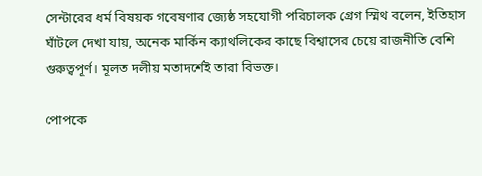সেন্টারের ধর্ম বিষয়ক গবেষণার জ্যেষ্ঠ সহযোগী পরিচালক গ্রেগ স্মিথ বলেন, ইতিহাস ঘাঁটলে দেখা যায়, অনেক মার্কিন ক্যাথলিকের কাছে বিশ্বাসের চেয়ে রাজনীতি বেশি গুরুত্বপূর্ণ। মূলত দলীয় মতাদর্শেই তারা বিভক্ত।

পোপকে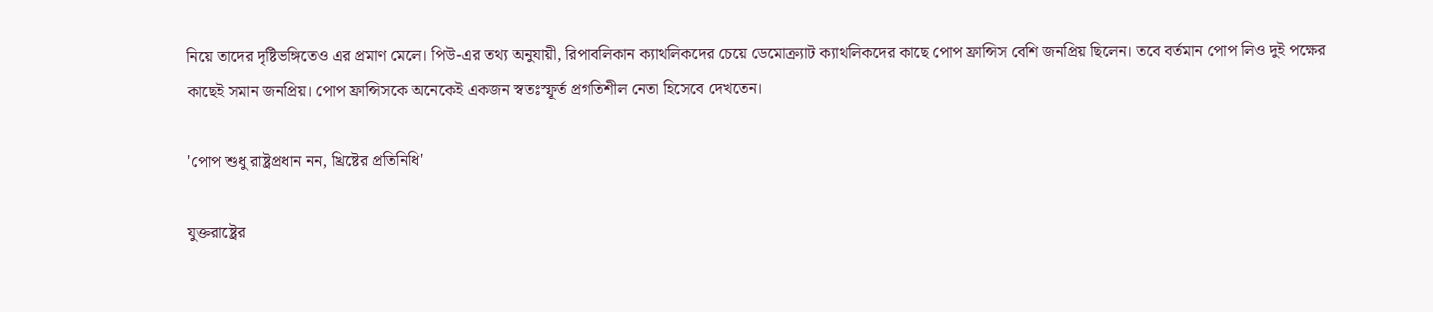নিয়ে তাদের দৃষ্টিভঙ্গিতেও এর প্রমাণ মেলে। পিউ-এর তথ্য অনুযায়ী, রিপাবলিকান ক্যাথলিকদের চেয়ে ডেমোক্র্যাট ক্যাথলিকদের কাছে পোপ ফ্রান্সিস বেশি জনপ্রিয় ছিলেন। তবে বর্তমান পোপ লিও দুই পক্ষের কাছেই সমান জনপ্রিয়। পোপ ফ্রান্সিসকে অনেকেই একজন স্বতঃস্ফূর্ত প্রগতিশীল নেতা হিসেবে দেখতেন।

'পোপ শুধু রাষ্ট্রপ্রধান নন, খ্রিষ্টের প্রতিনিধি'

যুক্তরাষ্ট্রের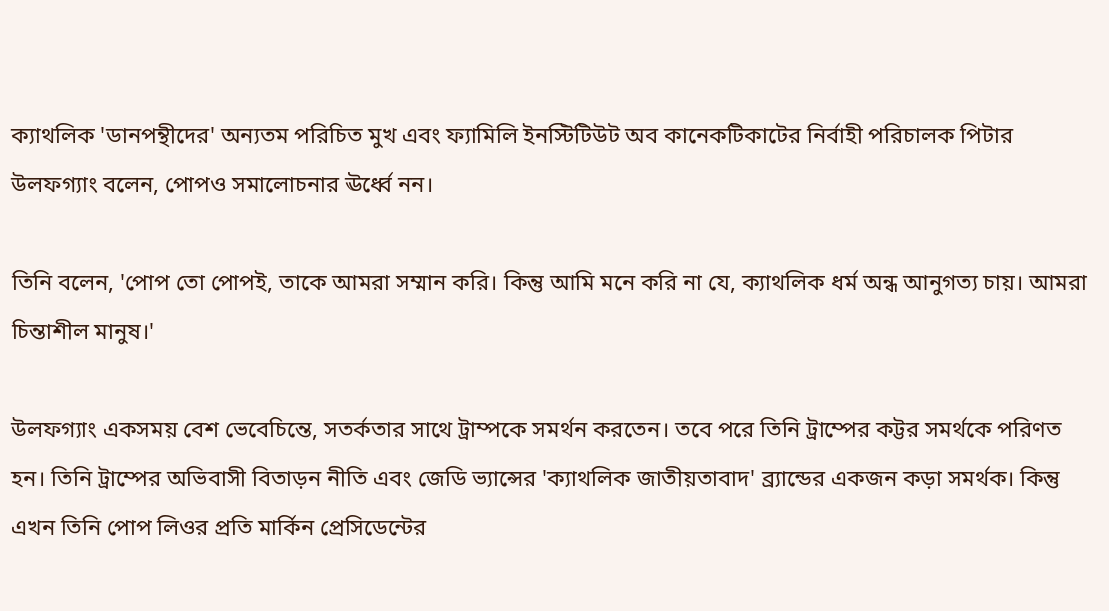ক্যাথলিক 'ডানপন্থীদের' অন্যতম পরিচিত মুখ এবং ফ্যামিলি ইনস্টিটিউট অব কানেকটিকাটের নির্বাহী পরিচালক পিটার উলফগ্যাং বলেন, পোপও সমালোচনার ঊর্ধ্বে নন।

তিনি বলেন, 'পোপ তো পোপই, তাকে আমরা সম্মান করি। কিন্তু আমি মনে করি না যে, ক্যাথলিক ধর্ম অন্ধ আনুগত্য চায়। আমরা চিন্তাশীল মানুষ।'

উলফগ্যাং একসময় বেশ ভেবেচিন্তে, সতর্কতার সাথে ট্রাম্পকে সমর্থন করতেন। তবে পরে তিনি ট্রাম্পের কট্টর সমর্থকে পরিণত হন। তিনি ট্রাম্পের অভিবাসী বিতাড়ন নীতি এবং জেডি ভ্যান্সের 'ক্যাথলিক জাতীয়তাবাদ' ব্র্যান্ডের একজন কড়া সমর্থক। কিন্তু এখন তিনি পোপ লিওর প্রতি মার্কিন প্রেসিডেন্টের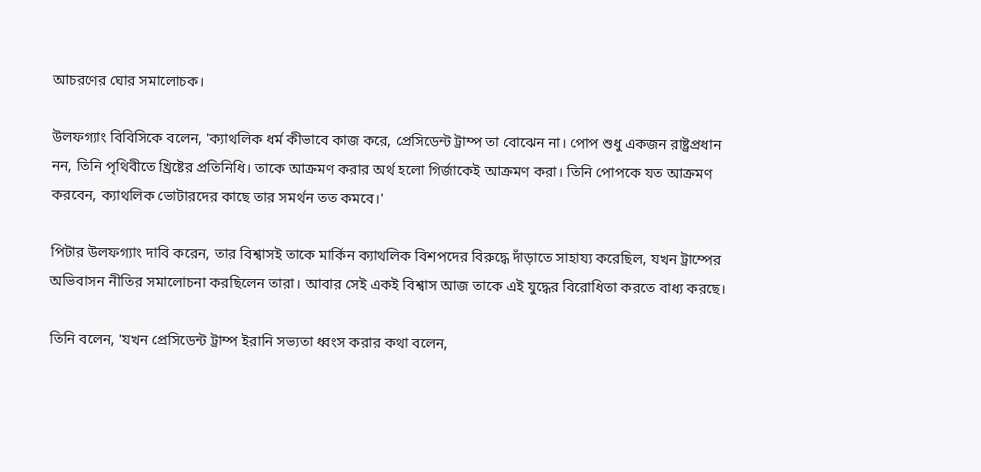আচরণের ঘোর সমালোচক।

উলফগ্যাং বিবিসিকে বলেন, 'ক্যাথলিক ধর্ম কীভাবে কাজ করে, প্রেসিডেন্ট ট্রাম্প তা বোঝেন না। পোপ শুধু একজন রাষ্ট্রপ্রধান নন, তিনি পৃথিবীতে খ্রিষ্টের প্রতিনিধি। তাকে আক্রমণ করার অর্থ হলো গির্জাকেই আক্রমণ করা। তিনি পোপকে যত আক্রমণ করবেন, ক্যাথলিক ভোটারদের কাছে তার সমর্থন তত কমবে।'

পিটার উলফগ্যাং দাবি করেন, তার বিশ্বাসই তাকে মার্কিন ক্যাথলিক বিশপদের বিরুদ্ধে দাঁড়াতে সাহায্য করেছিল, যখন ট্রাম্পের অভিবাসন নীতির সমালোচনা করছিলেন তারা। আবার সেই একই বিশ্বাস আজ তাকে এই যুদ্ধের বিরোধিতা করতে বাধ্য করছে।

তিনি বলেন, 'যখন প্রেসিডেন্ট ট্রাম্প ইরানি সভ্যতা ধ্বংস করার কথা বলেন,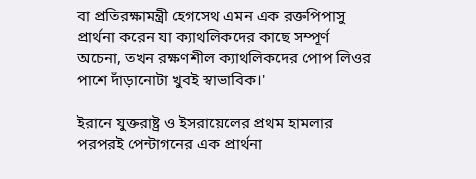বা প্রতিরক্ষামন্ত্রী হেগসেথ এমন এক রক্তপিপাসু প্রার্থনা করেন যা ক্যাথলিকদের কাছে সম্পূর্ণ অচেনা, তখন রক্ষণশীল ক্যাথলিকদের পোপ লিওর পাশে দাঁড়ানোটা খুবই স্বাভাবিক।'

ইরানে যুক্তরাষ্ট্র ও ইসরায়েলের প্রথম হামলার পরপরই পেন্টাগনের এক প্রার্থনা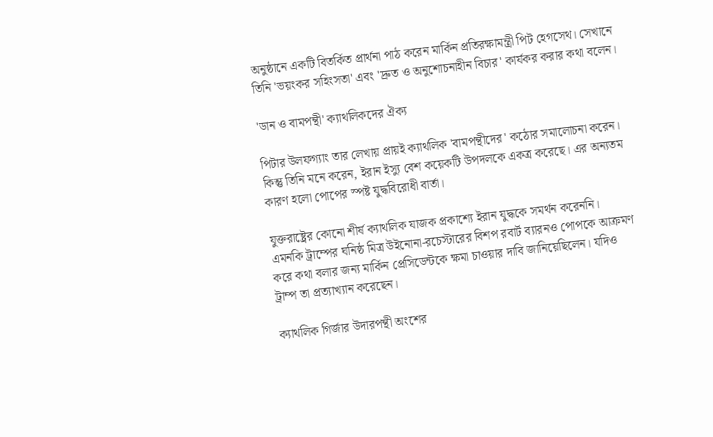অনুষ্ঠানে একটি বিতর্কিত প্রার্থনা পাঠ করেন মার্কিন প্রতিরক্ষামন্ত্রী পিট হেগসেথ। সেখানে তিনি 'ভয়ংকর সহিংসতা' এবং 'দ্রুত ও অনুশোচনাহীন বিচার' কার্যকর করার কথা বলেন।

'ডান ও বামপন্থী' ক্যাথলিকদের ঐক্য

পিটার উলফগ্যাং তার লেখায় প্রায়ই ক্যাথলিক 'বামপন্থীদের' কঠোর সমালোচনা করেন। কিন্তু তিনি মনে করেন, ইরান ইস্যু বেশ কয়েকটি উপদলকে একত্র করেছে। এর অন্যতম কারণ হলো পোপের স্পষ্ট যুদ্ধবিরোধী বার্তা।

যুক্তরাষ্ট্রের কোনো শীর্ষ ক্যাথলিক যাজক প্রকাশ্যে ইরান যুদ্ধকে সমর্থন করেননি। এমনকি ট্রাম্পের ঘনিষ্ঠ মিত্র উইনোনা-রচেস্টারের বিশপ রবার্ট ব্যারনও পোপকে আক্রমণ করে কথা বলার জন্য মার্কিন প্রেসিডেন্টকে ক্ষমা চাওয়ার দাবি জানিয়েছিলেন। যদিও ট্রাম্প তা প্রত্যাখ্যান করেছেন।

ক্যাথলিক গির্জার উদারপন্থী অংশের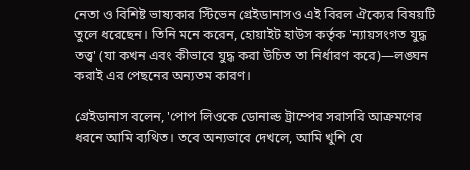নেতা ও বিশিষ্ট ভাষ্যকার স্টিভেন গ্রেইডানাসও এই বিরল ঐক্যের বিষয়টি তুলে ধরেছেন। তিনি মনে করেন, হোয়াইট হাউস কর্তৃক 'ন্যায়সংগত যুদ্ধ তত্ত্ব' (যা কখন এবং কীভাবে যুদ্ধ করা উচিত তা নির্ধারণ করে)—লঙ্ঘন করাই এর পেছনের অন্যতম কারণ।

গ্রেইডানাস বলেন, 'পোপ লিওকে ডোনাল্ড ট্রাম্পের সরাসরি আক্রমণের ধরনে আমি ব্যথিত। তবে অন্যভাবে দেখলে, আমি খুশি যে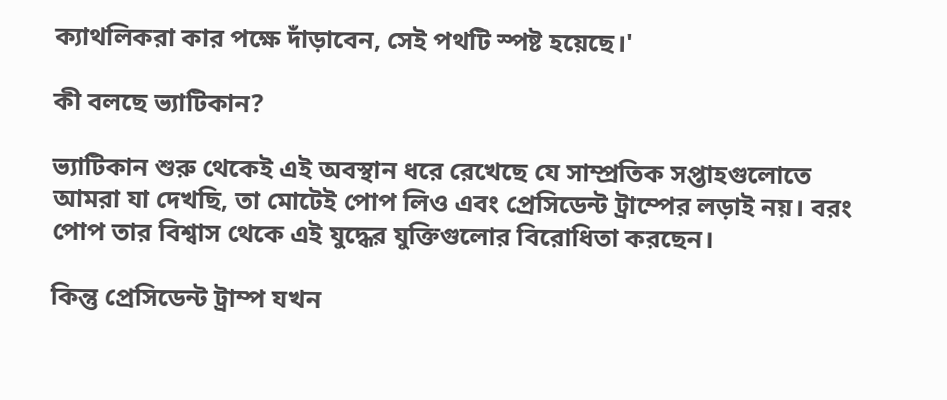ক্যাথলিকরা কার পক্ষে দাঁড়াবেন, সেই পথটি স্পষ্ট হয়েছে।'

কী বলছে ভ্যাটিকান?

ভ্যাটিকান শুরু থেকেই এই অবস্থান ধরে রেখেছে যে সাম্প্রতিক সপ্তাহগুলোতে আমরা যা দেখছি, তা মোটেই পোপ লিও এবং প্রেসিডেন্ট ট্রাম্পের লড়াই নয়। বরং পোপ তার বিশ্বাস থেকে এই যুদ্ধের যুক্তিগুলোর বিরোধিতা করছেন।

কিন্তু প্রেসিডেন্ট ট্রাম্প যখন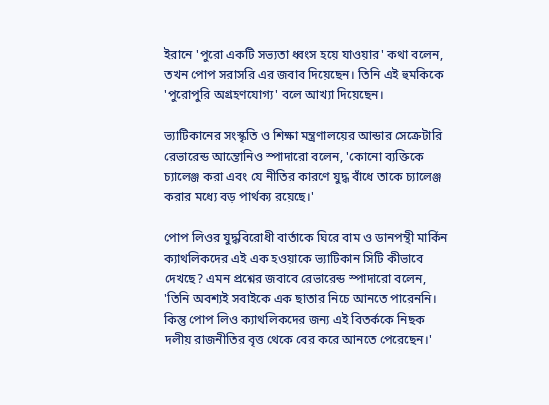ইরানে 'পুরো একটি সভ্যতা ধ্বংস হয়ে যাওয়ার' কথা বলেন, তখন পোপ সরাসরি এর জবাব দিয়েছেন। তিনি এই হুমকিকে 'পুরোপুরি অগ্রহণযোগ্য' বলে আখ্যা দিয়েছেন।

ভ্যাটিকানের সংস্কৃতি ও শিক্ষা মন্ত্রণালয়ের আন্ডার সেক্রেটারি রেভারেন্ড আন্তোনিও স্পাদারো বলেন, 'কোনো ব্যক্তিকে চ্যালেঞ্জ করা এবং যে নীতির কারণে যুদ্ধ বাঁধে তাকে চ্যালেঞ্জ করার মধ্যে বড় পার্থক্য রয়েছে।'

পোপ লিওর যুদ্ধবিরোধী বার্তাকে ঘিরে বাম ও ডানপন্থী মার্কিন ক্যাথলিকদের এই এক হওয়াকে ভ্যাটিকান সিটি কীভাবে দেখছে? এমন প্রশ্নের জবাবে রেভারেন্ড স্পাদারো বলেন, 'তিনি অবশ্যই সবাইকে এক ছাতার নিচে আনতে পারেননি। কিন্তু পোপ লিও ক্যাথলিকদের জন্য এই বিতর্ককে নিছক দলীয় রাজনীতির বৃত্ত থেকে বের করে আনতে পেরেছেন।'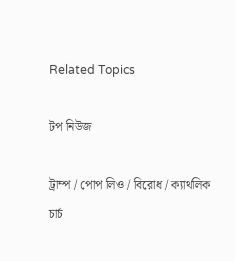Related Topics

টপ নিউজ

ট্রাম্প / পোপ লিও / বিরোধ / ক্যাথলিক চার্চ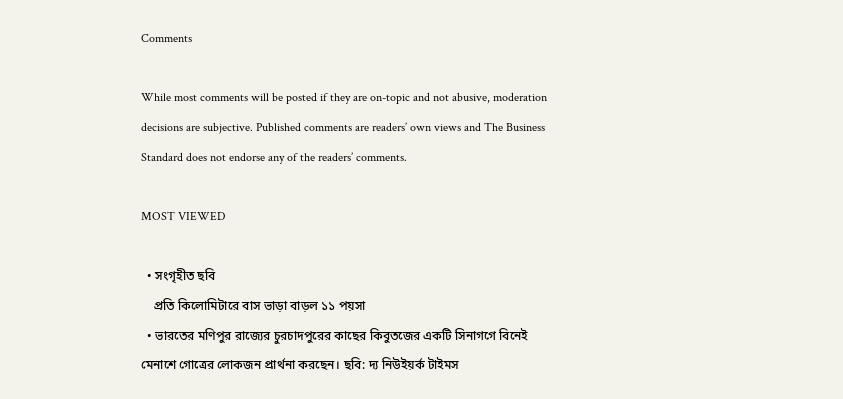Comments

While most comments will be posted if they are on-topic and not abusive, moderation decisions are subjective. Published comments are readers’ own views and The Business Standard does not endorse any of the readers’ comments.

MOST VIEWED

  • সংগৃহীত ছবি
    প্রতি কিলোমিটারে বাস ভাড়া বাড়ল ১১ পয়সা
  • ভারতের মণিপুর রাজ্যের চুরচাদপুরের কাছের কিবুতজের একটি সিনাগগে বিনেই মেনাশে গোত্রের লোকজন প্রার্থনা করছেন। ছবি: দ্য নিউইয়র্ক টাইমস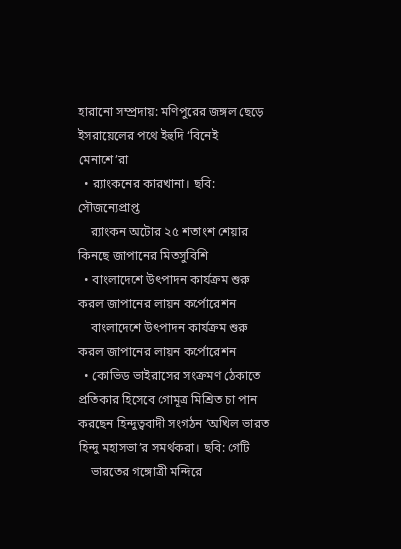হারানো সম্প্রদায়: মণিপুরের জঙ্গল ছেড়ে ইসরায়েলের পথে ইহুদি ‘বিনেই মেনাশে’রা
  • র‍্যাংকনের কারখানা। ছবি: সৌজন্যেপ্রাপ্ত
    র‍্যাংকন অটোর ২৫ শতাংশ শেয়ার কিনছে জাপানের মিতসুবিশি
  • বাংলাদেশে উৎপাদন কার্যক্রম শুরু করল জাপানের লায়ন কর্পোরেশন
    বাংলাদেশে উৎপাদন কার্যক্রম শুরু করল জাপানের লায়ন কর্পোরেশন
  • কোভিড ভাইরাসের সংক্রমণ ঠেকাতে প্রতিকার হিসেবে গোমূত্র মিশ্রিত চা পান করছেন হিন্দুত্ববাদী সংগঠন ‘অখিল ভারত হিন্দু মহাসভা’র সমর্থকরা। ছবি: গেটি
    ভারতের গঙ্গোত্রী মন্দিরে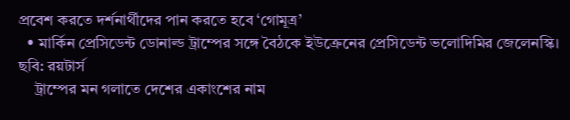প্রবেশ করতে দর্শনার্থীদের পান করতে হবে ‘গোমূত্র’
  • মার্কিন প্রেসিডেন্ট ডোনাল্ড ট্রাম্পের সঙ্গে বৈঠকে ইউক্রেনের প্রেসিডেন্ট ভলোদিমির জেলেনস্কি। ছবি: রয়টার্স
    ট্রাম্পের মন গলাতে দেশের একাংশের নাম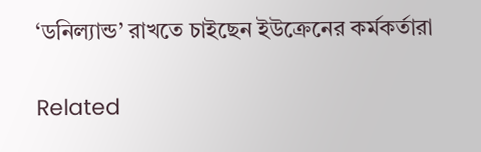‘ডনিল্যান্ড’ রাখতে চাইছেন ইউক্রেনের কর্মকর্তারা

Related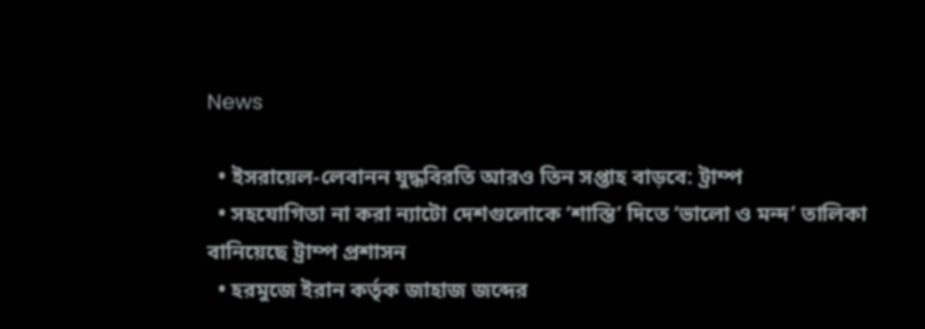News

  • ইসরায়েল-লেবানন যুদ্ধবিরতি আরও তিন সপ্তাহ বাড়বে: ট্রাম্প
  • সহযোগিতা না করা ন্যাটো দেশগুলোকে ‘শাস্তি’ দিতে ‘ভালো ও মন্দ’ তালিকা বানিয়েছে ট্রাম্প প্রশাসন
  • হরমুজে ইরান কর্তৃক জাহাজ জব্দের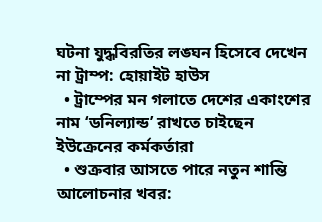ঘটনা যুদ্ধবিরতির লঙ্ঘন হিসেবে দেখেন না ট্রাম্প: হোয়াইট হাউস
  • ট্রাম্পের মন গলাতে দেশের একাংশের নাম ‘ডনিল্যান্ড’ রাখতে চাইছেন ইউক্রেনের কর্মকর্তারা
  • শুক্রবার আসতে পারে নতুন শান্তি আলোচনার খবর: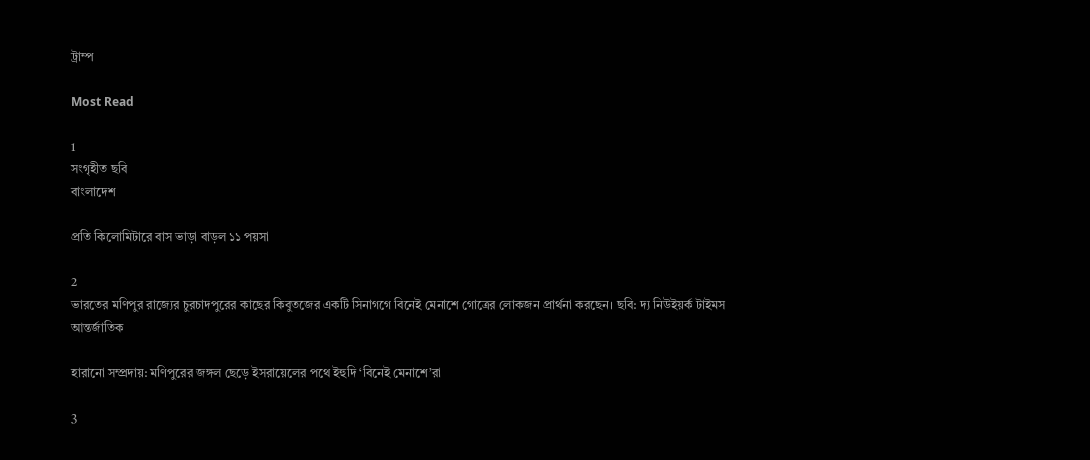ট্রাম্প

Most Read

1
সংগৃহীত ছবি
বাংলাদেশ

প্রতি কিলোমিটারে বাস ভাড়া বাড়ল ১১ পয়সা

2
ভারতের মণিপুর রাজ্যের চুরচাদপুরের কাছের কিবুতজের একটি সিনাগগে বিনেই মেনাশে গোত্রের লোকজন প্রার্থনা করছেন। ছবি: দ্য নিউইয়র্ক টাইমস
আন্তর্জাতিক

হারানো সম্প্রদায়: মণিপুরের জঙ্গল ছেড়ে ইসরায়েলের পথে ইহুদি ‘বিনেই মেনাশে’রা

3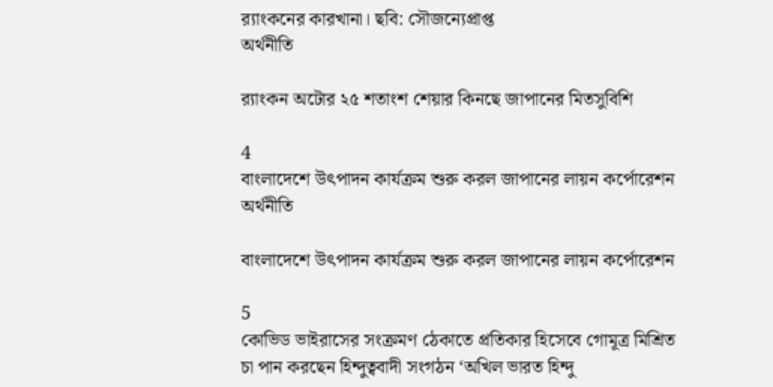র‍্যাংকনের কারখানা। ছবি: সৌজন্যেপ্রাপ্ত
অর্থনীতি

র‍্যাংকন অটোর ২৫ শতাংশ শেয়ার কিনছে জাপানের মিতসুবিশি

4
বাংলাদেশে উৎপাদন কার্যক্রম শুরু করল জাপানের লায়ন কর্পোরেশন
অর্থনীতি

বাংলাদেশে উৎপাদন কার্যক্রম শুরু করল জাপানের লায়ন কর্পোরেশন

5
কোভিড ভাইরাসের সংক্রমণ ঠেকাতে প্রতিকার হিসেবে গোমূত্র মিশ্রিত চা পান করছেন হিন্দুত্ববাদী সংগঠন ‘অখিল ভারত হিন্দু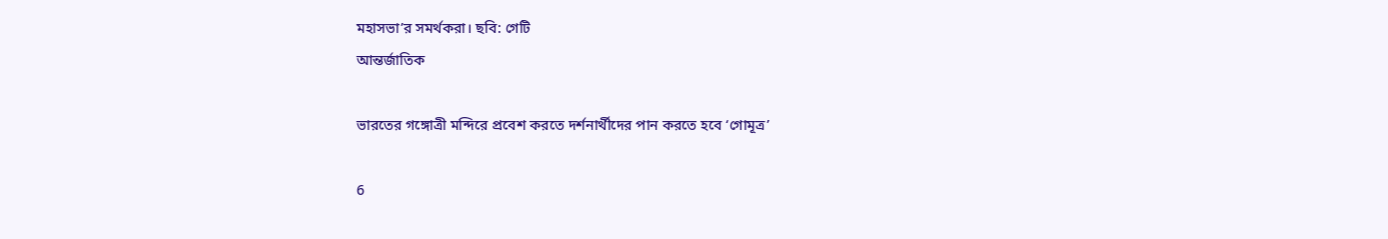মহাসভা’র সমর্থকরা। ছবি: গেটি
আন্তর্জাতিক

ভারতের গঙ্গোত্রী মন্দিরে প্রবেশ করতে দর্শনার্থীদের পান করতে হবে ‘গোমূত্র’

6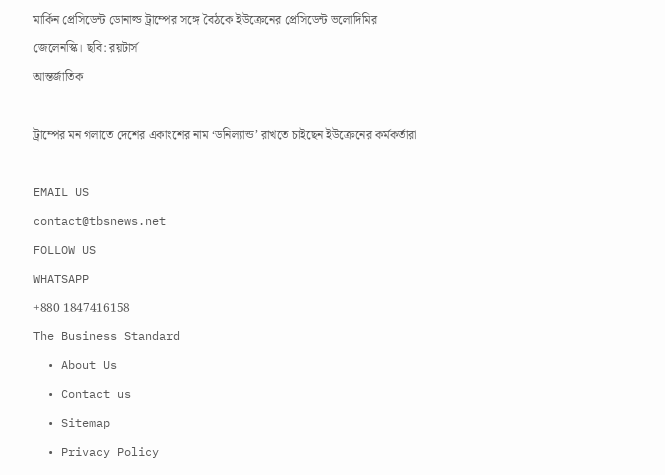মার্কিন প্রেসিডেন্ট ডোনাল্ড ট্রাম্পের সঙ্গে বৈঠকে ইউক্রেনের প্রেসিডেন্ট ভলোদিমির জেলেনস্কি। ছবি: রয়টার্স
আন্তর্জাতিক

ট্রাম্পের মন গলাতে দেশের একাংশের নাম ‘ডনিল্যান্ড’ রাখতে চাইছেন ইউক্রেনের কর্মকর্তারা

EMAIL US
contact@tbsnews.net
FOLLOW US
WHATSAPP
+880 1847416158
The Business Standard
  • About Us
  • Contact us
  • Sitemap
  • Privacy Policy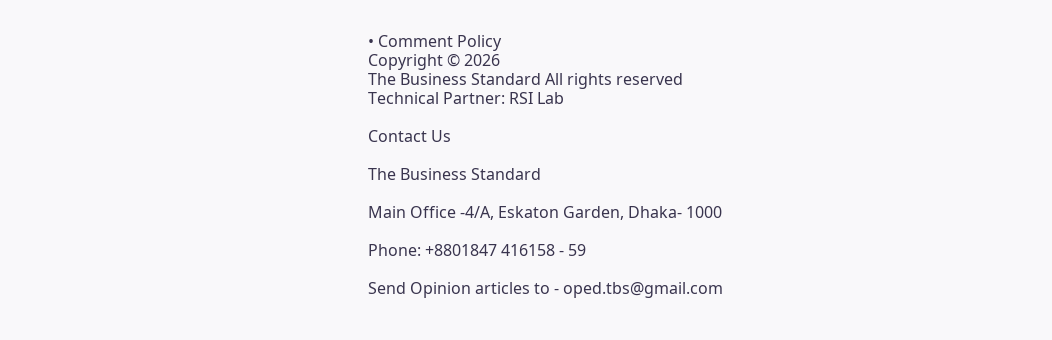• Comment Policy
Copyright © 2026
The Business Standard All rights reserved
Technical Partner: RSI Lab

Contact Us

The Business Standard

Main Office -4/A, Eskaton Garden, Dhaka- 1000

Phone: +8801847 416158 - 59

Send Opinion articles to - oped.tbs@gmail.com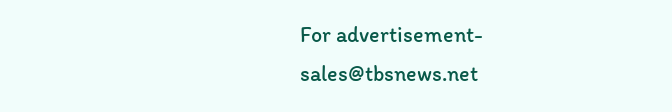For advertisement- sales@tbsnews.net